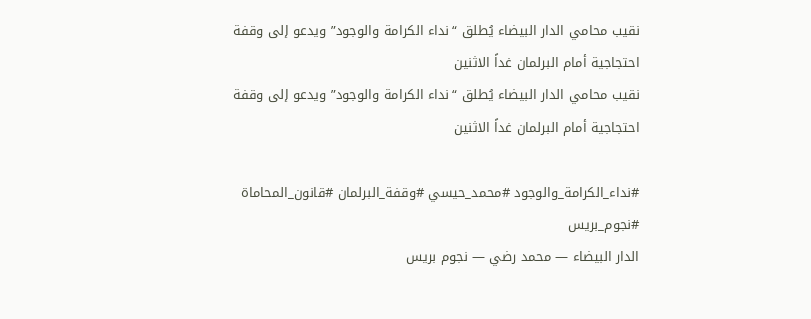نقيب محامي الدار البيضاء يُطلق “نداء الكرامة والوجود” ويدعو إلى وقفة احتجاجية أمام البرلمان غداً الاثنين
نقيب محامي الدار البيضاء يُطلق “نداء الكرامة والوجود” ويدعو إلى وقفة احتجاجية أمام البرلمان غداً الاثنين

#نداء_الكرامة_والوجود #محمد_حيسي #وقفة_البرلمان #قانون_المحاماة #نجوم_بريس
الدار البيضاء — محمد رضي — نجوم بريس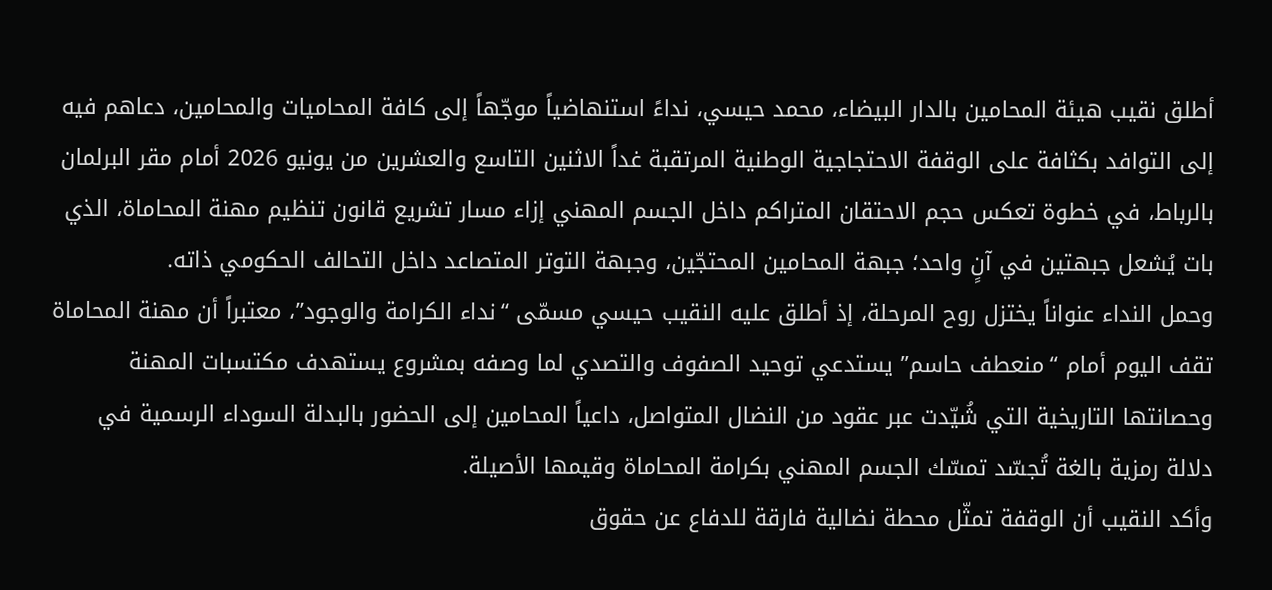أطلق نقيب هيئة المحامين بالدار البيضاء، محمد حيسي، نداءً استنهاضياً موجّهاً إلى كافة المحاميات والمحامين، دعاهم فيه إلى التوافد بكثافة على الوقفة الاحتجاجية الوطنية المرتقبة غداً الاثنين التاسع والعشرين من يونيو 2026 أمام مقر البرلمان بالرباط، في خطوة تعكس حجم الاحتقان المتراكم داخل الجسم المهني إزاء مسار تشريع قانون تنظيم مهنة المحاماة، الذي بات يُشعل جبهتين في آنٍ واحد؛ جبهة المحامين المحتجّين، وجبهة التوتر المتصاعد داخل التحالف الحكومي ذاته.
وحمل النداء عنواناً يختزل روح المرحلة، إذ أطلق عليه النقيب حيسي مسمّى “نداء الكرامة والوجود”، معتبراً أن مهنة المحاماة تقف اليوم أمام “منعطف حاسم” يستدعي توحيد الصفوف والتصدي لما وصفه بمشروع يستهدف مكتسبات المهنة وحصانتها التاريخية التي شُيّدت عبر عقود من النضال المتواصل، داعياً المحامين إلى الحضور بالبدلة السوداء الرسمية في دلالة رمزية بالغة تُجسّد تمسّك الجسم المهني بكرامة المحاماة وقيمها الأصيلة.
وأكد النقيب أن الوقفة تمثّل محطة نضالية فارقة للدفاع عن حقوق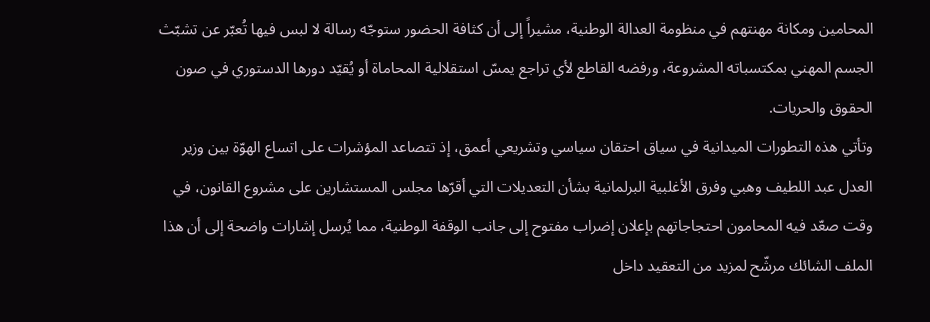المحامين ومكانة مهنتهم في منظومة العدالة الوطنية، مشيراً إلى أن كثافة الحضور ستوجّه رسالة لا لبس فيها تُعبّر عن تشبّث الجسم المهني بمكتسباته المشروعة، ورفضه القاطع لأي تراجع يمسّ استقلالية المحاماة أو يُقيّد دورها الدستوري في صون الحقوق والحريات.
وتأتي هذه التطورات الميدانية في سياق احتقان سياسي وتشريعي أعمق، إذ تتصاعد المؤشرات على اتساع الهوّة بين وزير العدل عبد اللطيف وهبي وفرق الأغلبية البرلمانية بشأن التعديلات التي أقرّها مجلس المستشارين على مشروع القانون، في وقت صعّد فيه المحامون احتجاجاتهم بإعلان إضراب مفتوح إلى جانب الوقفة الوطنية، مما يُرسل إشارات واضحة إلى أن هذا الملف الشائك مرشّح لمزيد من التعقيد داخل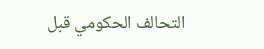التحالف الحكومي قبل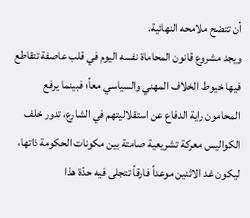أن تتضح ملامحه النهائية.
ويجد مشروع قانون المحاماة نفسه اليوم في قلب عاصفة تتقاطع فيها خيوط الخلاف المهني والسياسي معاً؛ فبينما يرفع المحامون راية الدفاع عن استقلاليتهم في الشارع، تدور خلف الكواليس معركة تشريعية صامتة بين مكونات الحكومة ذاتها، ليكون غد الاثنين موعداً فارقاً تتجلى فيه حدّة هذا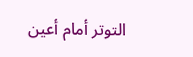التوتر أمام أعين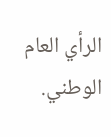الرأي العام الوطني.